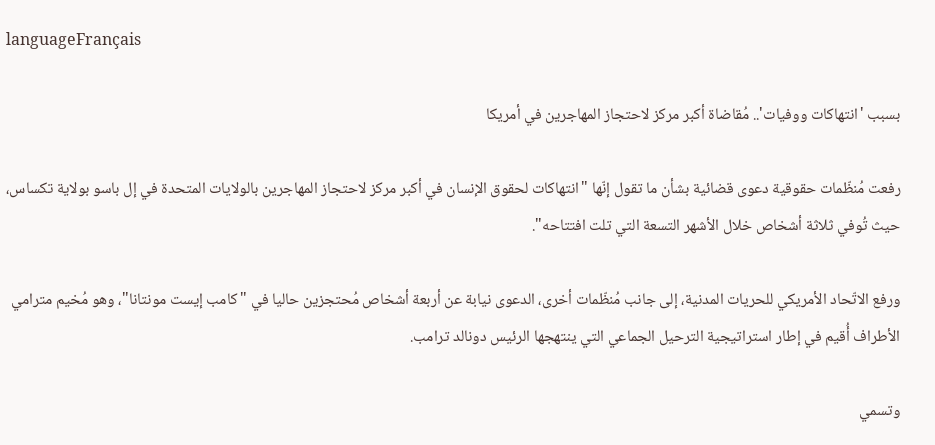languageFrançais

بسبب 'انتهاكات ووفيات'.. مُقاضاة أكبر مركز لاحتجاز المهاجرين في أمريكا

رفعت مُنظّمات حقوقية دعوى قضائية بشأن ما تقول إنّها "انتهاكات لحقوق الإنسان في أكبر مركز لاحتجاز المهاجرين بالولايات المتحدة في إل ‌باسو بولاية تكساس، حيث تُوفي ثلاثة أشخاص ‌خلال الأشهر التسعة التي ‌تلت افتتاحه".

ورفع الاتّحاد الأمريكي للحريات المدنية، إلى جانب مُنظّمات أخرى، الدعوى نيابة عن أربعة أشخاص مُحتجزين حاليا في "كامب إيست مونتانا"، وهو مُخيم مترامي الأطراف أُقيم في إطار استراتيجية الترحيل الجماعي التي ينتهجها الرئيس دونالد ترامب.

وتسمي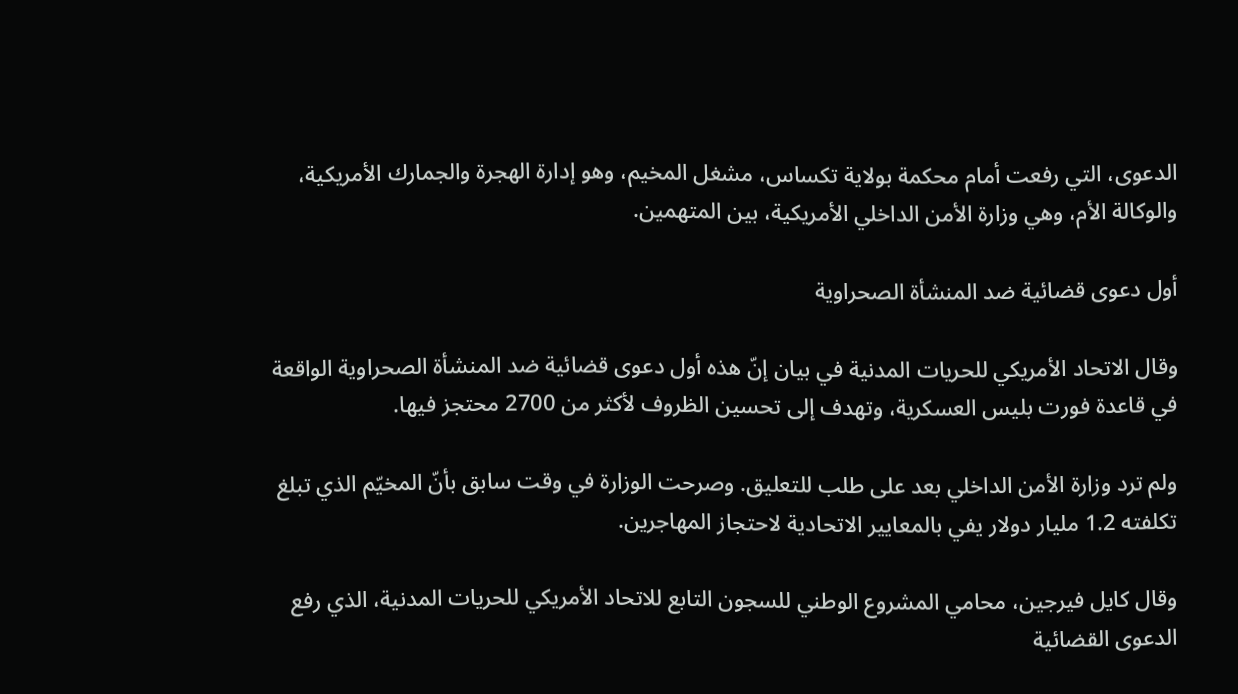الدعوى، التي رفعت أمام محكمة بولاية تكساس، مشغل المخيم، وهو إدارة الهجرة والجمارك الأمريكية، والوكالة الأم، وهي وزارة الأمن الداخلي الأمريكية، بين المتهمين.

أول دعوى قضائية ضد المنشأة الصحراوية

وقال الاتحاد الأمريكي للحريات المدنية في بيان إنّ هذه أول دعوى قضائية ضد المنشأة الصحراوية الواقعة في قاعدة فورت بليس العسكرية، وتهدف إلى تحسين الظروف لأكثر من 2700 محتجز فيها.

ولم ترد وزارة الأمن الداخلي بعد على طلب للتعليق. وصرحت الوزارة في وقت سابق بأنّ المخيّم الذي تبلغ تكلفته 1.2 مليار دولار يفي بالمعايير الاتحادية لاحتجاز المهاجرين.

وقال كايل فيرجين، محامي المشروع الوطني للسجون التابع للاتحاد الأمريكي للحريات المدنية، الذي رفع الدعوى القضائية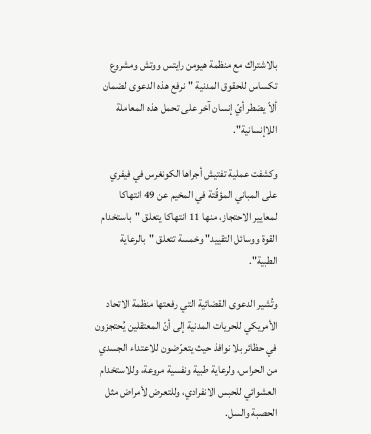بالاشتراك مع منظمة هيومن رايتس ووتش ومشروع تكساس للحقوق المدنية "نرفع هذه الدعوى لضمان ألاّ يضطر أيّ إنسان آخر ‌على تحمل هذه المعاملة اللاإنسانية".

وكشفت عملية تفتيش أجراها الكونغرس في فيفري على المباني المؤقّتة في المخيم عن 49 انتهاكا لمعايير الاحتجاز، منها 11 انتهاكا يتعلق "باستخدام القوة ووسائل التقييد" وخمسة تتعلق "بالرعاية الطبية".

وتُشير الدعوى ‌القضائية التي رفعتها منظمة الاتحاد الأمريكي للحريات المدنية إلى أنّ المعتقلين يُحتجزون في حظائر بلا نوافذ حيث يتعرّضون للاعتداء الجسدي من الحراس، ولرعاية طبية ونفسية مروعة، وللاستخدام العشوائي للحبس الانفرادي، وللتعرض لأمراض مثل الحصبة والسل.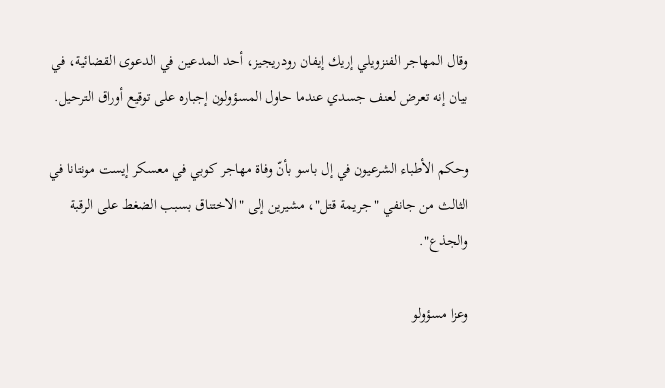وقال المهاجر الفنزويلي إريك إيفان رودريجيز، أحد المدعين في الدعوى القضائية، في بيان إنه تعرض لعنف جسدي عندما ‌حاول المسؤولون إجباره على توقيع أوراق الترحيل.

وحكم الأطباء الشرعيون في إل باسو بأنّ وفاة مهاجر كوبي ‌في معسكر إيست مونتانا في الثالث من جانفي "جريمة قتل"، مشيرين إلى "الاختناق بسبب الضغط على الرقبة والجذع".

وعزا مسؤولو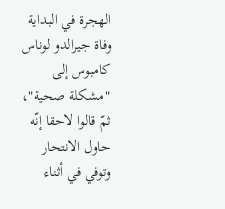الهجرة في البداية وفاة ‌جيرالدو لوناس كامبوس إلى "مشكلة صحية"، ثمّ قالوا لاحقا إنّه حاول الانتحار وتوفي في أثناء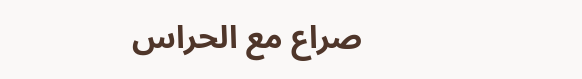صراع مع الحراس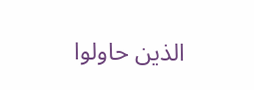الذين حاولوا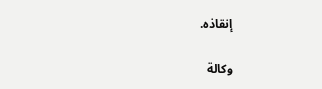إنقاذه.

وكالة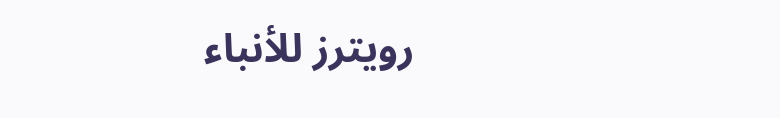رويترز للأنباء